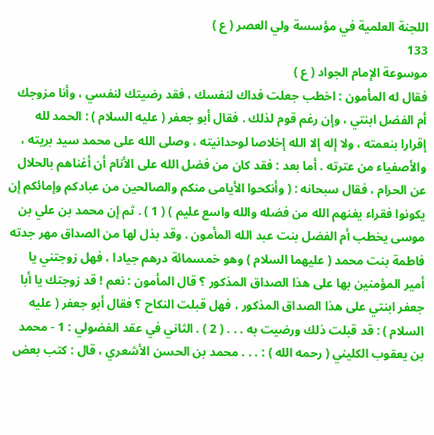اللجنة العلمية في مؤسسة ولي العصر ( ع )
133
موسوعة الإمام الجواد ( ع )
فقال له المأمون : اخطب جعلت فداك لنفسك ، فقد رضيتك لنفسي ، وأنا مزوجك أم الفضل ابنتي ، وإن رغم قوم لذلك . فقال أبو جعفر ( عليه السلام ) : الحمد لله إقرارا بنعمته ، ولا إله إلا الله إخلاصا لوحدانيته ، وصلى الله على محمد سيد بريته ، والأصفياء من عترته . أما بعد : فقد كان من فضل الله على الأنام أن أغناهم بالحلال عن الحرام ، فقال سبحانه : ( وأنكحوا الأيامى منكم والصالحين من عبادكم وإمائكم إن يكونوا فقراء يغنهم الله من فضله والله واسع عليم ) ( 1 ) . ثم إن محمد بن علي بن موسى يخطب أم الفضل بنت عبد الله المأمون . وقد بذل لها من الصداق مهر جدته فاطمة بنت محمد ( عليهما السلام ) وهو خمسمائة درهم جيادا ، فهل زوجتني يا أمير المؤمنين بها على هذا الصداق المذكور ؟ قال المأمون : نعم ! قد زوجتك يا أبا جعفر ابنتي على هذا الصداق المذكور ، فهل قبلت النكاح ؟ فقال أبو جعفر ( عليه السلام ) : قد قبلت ذلك ورضيت به . . . ( 2 ) . الثاني في عقد الفضولي : 1 - محمد بن يعقوب الكليني ( رحمه الله ) : . . . محمد بن الحسن الأشعري ، قال : كتب بعض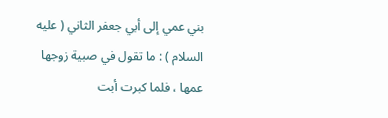بني عمي إلى أبي جعفر الثاني ( عليه السلام ) : ما تقول في صبية زوجها عمها ، فلما كبرت أبت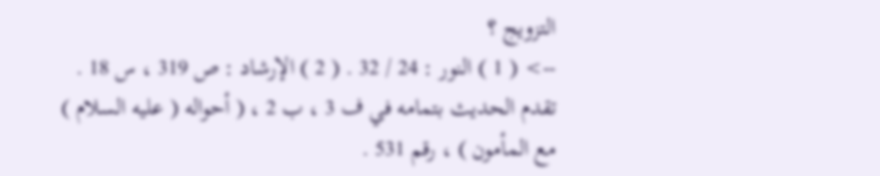التزويج ؟
--> ( 1 ) النور : 24 / 32 . ( 2 ) الإرشاد : ص 319 ، س 18 . تقدم الحديث بتمامه في ف 3 ، ب 2 ، ( أحواله ( عليه السلام ) مع المأمون ) ، رقم 531 .